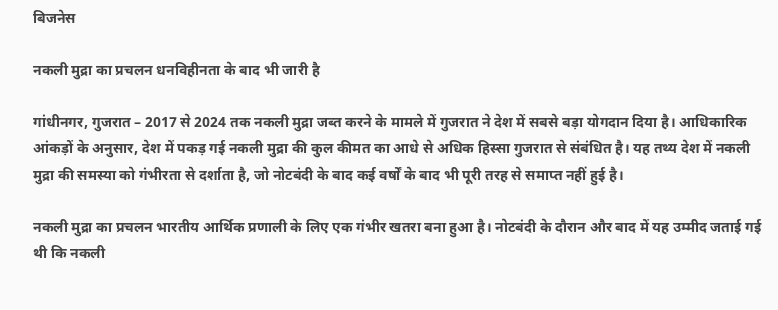बिजनेस

नकली मुद्रा का प्रचलन धनविहीनता के बाद भी जारी है

गांधीनगर, गुजरात – 2017 से 2024 तक नकली मुद्रा जब्त करने के मामले में गुजरात ने देश में सबसे बड़ा योगदान दिया है। आधिकारिक आंकड़ों के अनुसार, देश में पकड़ गई नकली मुद्रा की कुल कीमत का आधे से अधिक हिस्सा गुजरात से संबंधित है। यह तथ्य देश में नकली मुद्रा की समस्या को गंभीरता से दर्शाता है, जो नोटबंदी के बाद कई वर्षों के बाद भी पूरी तरह से समाप्त नहीं हुई है।

नकली मुद्रा का प्रचलन भारतीय आर्थिक प्रणाली के लिए एक गंभीर खतरा बना हुआ है। नोटबंदी के दौरान और बाद में यह उम्मीद जताई गई थी कि नकली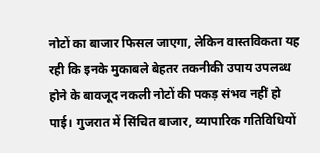नोटों का बाजार फिसल जाएगा, लेकिन वास्तविकता यह रही कि इनके मुकाबले बेहतर तकनीकी उपाय उपलब्ध होने के बावजूद नकली नोटों की पकड़ संभव नहीं हो पाई। गुजरात में सिंचित बाजार, व्यापारिक गतिविधियों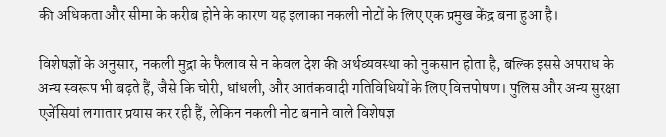की अधिकता और सीमा के करीब होने के कारण यह इलाका नकली नोटों के लिए एक प्रमुख केंद्र बना हुआ है।

विशेषज्ञों के अनुसार, नकली मुद्रा के फैलाव से न केवल देश की अर्थव्यवस्था को नुकसान होता है, बल्कि इससे अपराध के अन्य स्वरूप भी बढ़ते हैं, जैसे कि चोरी, धांधली, और आतंकवादी गतिविधियों के लिए वित्तपोषण। पुलिस और अन्य सुरक्षा एजेंसियां लगातार प्रयास कर रही हैं, लेकिन नकली नोट बनाने वाले विशेषज्ञ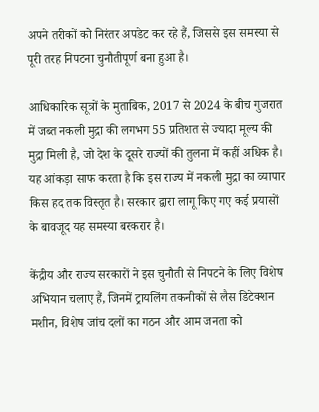अपने तरीकों को निरंतर अपडेट कर रहे हैं, जिससे इस समस्या से पूरी तरह निपटना चुनौतीपूर्ण बना हुआ है।

आधिकारिक सूत्रों के मुताबिक, 2017 से 2024 के बीच गुजरात में जब्त नकली मुद्रा की लगभग 55 प्रतिशत से ज्यादा मूल्य की मुद्रा मिली है, जो देश के दूसरे राज्यों की तुलना में कहीं अधिक है। यह आंकड़ा साफ करता है कि इस राज्य में नकली मुद्रा का व्यापार किस हद तक विस्तृत है। सरकार द्वारा लागू किए गए कई प्रयासों के बावजूद यह समस्या बरकरार है।

केंद्रीय और राज्य सरकारों ने इस चुनौती से निपटने के लिए विशेष अभियान चलाए हैं, जिनमें ट्रायलिंग तकनीकों से लैस डिटेक्शन मशीन, विशेष जांच दलों का गठन और आम जनता को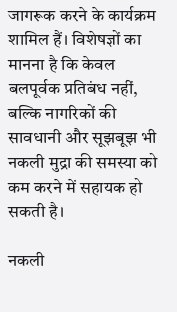जागरूक करने के कार्यक्रम शामिल हैं। विशेषज्ञों का मानना है कि केवल बलपूर्वक प्रतिबंध नहीं, बल्कि नागरिकों की सावधानी और सूझबूझ भी नकली मुद्रा की समस्या को कम करने में सहायक हो सकती है।

नकली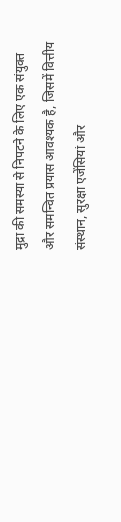मुद्रा की समस्या से निपटने के लिए एक संयुक्त और समन्वित प्रयास आवश्यक है, जिसमें वित्तीय संस्थान, सुरक्षा एजेंसियां और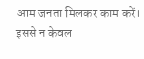आम जनता मिलकर काम करें। इससे न केवल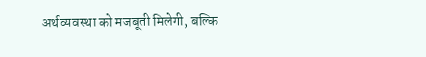अर्थव्यवस्था को मजबूती मिलेगी, बल्कि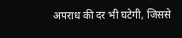अपराध की दर भी घटेगी, जिससे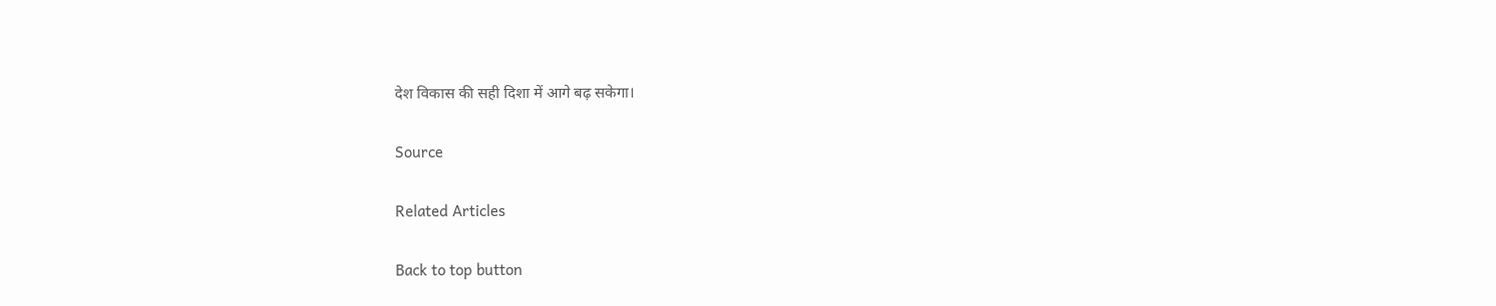देश विकास की सही दिशा में आगे बढ़ सकेगा।

Source

Related Articles

Back to top button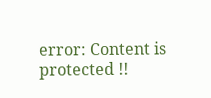error: Content is protected !!